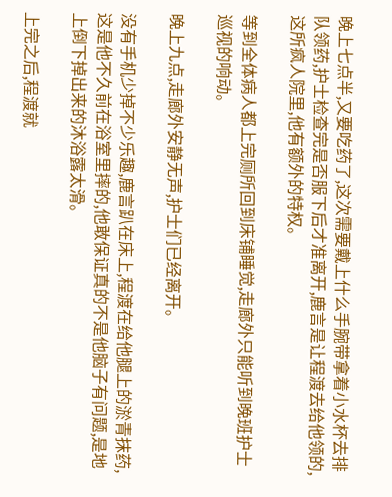晚上七点半,又要吃药了,这次需要戴上什么手腕带拿着小水杯去排队领药,护士检查完是否服下后才准离开,鹿言是让程渡去给他领的,这所疯人院里,他有额外的特权。

等到全体病人都上完厕所回到床铺睡觉,走廊外只能听到晚班护士巡视的响动。

晚上九点,走廊外安静无声,护士们已经离开。

没有手机少掉不少乐趣,鹿言趴在床上,程渡在给他腿上的淤青抹药,这是他不久前在浴室里摔的,他敢保证真的不是他脑子有问题,是地上倒下掉出来的沐浴露太滑。

上完之后,程渡就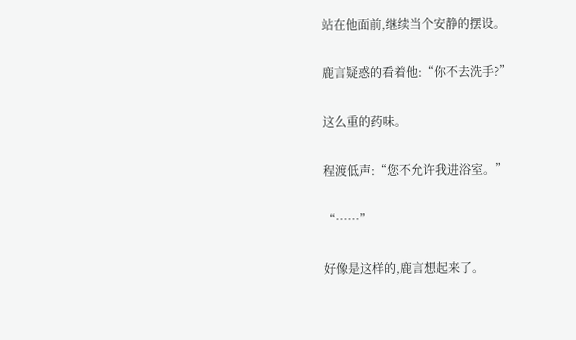站在他面前,继续当个安静的摆设。

鹿言疑惑的看着他:“你不去洗手?”

这么重的药味。

程渡低声:“您不允许我进浴室。”

“……”

好像是这样的,鹿言想起来了。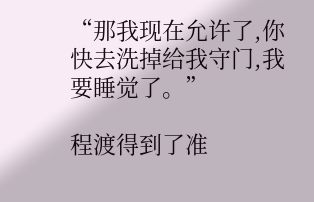“那我现在允许了,你快去洗掉给我守门,我要睡觉了。”

程渡得到了准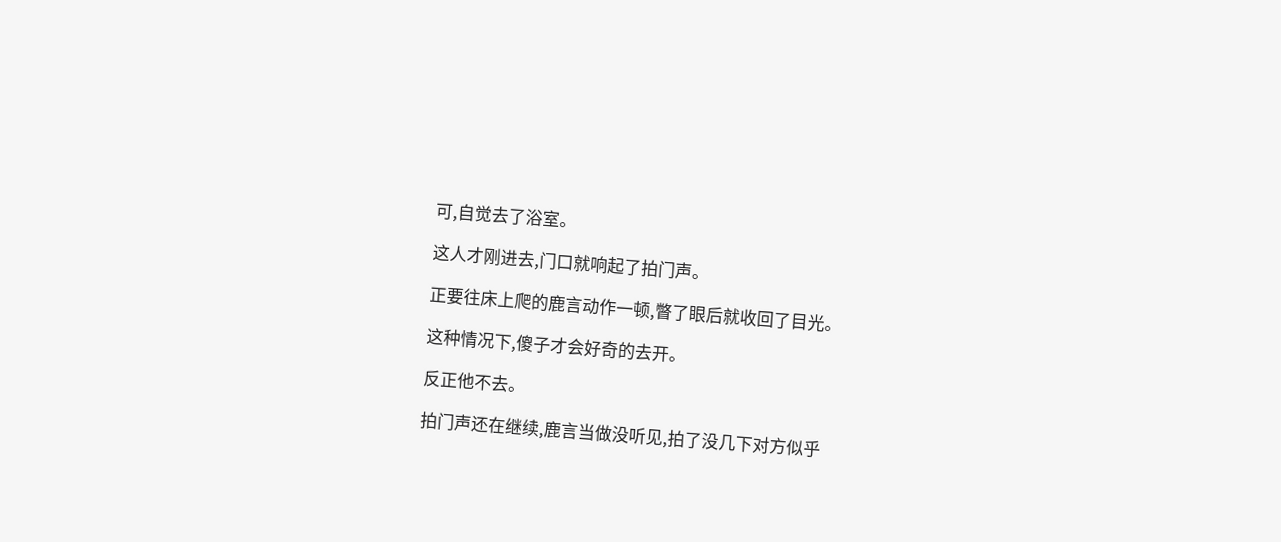可,自觉去了浴室。

这人才刚进去,门口就响起了拍门声。

正要往床上爬的鹿言动作一顿,瞥了眼后就收回了目光。

这种情况下,傻子才会好奇的去开。

反正他不去。

拍门声还在继续,鹿言当做没听见,拍了没几下对方似乎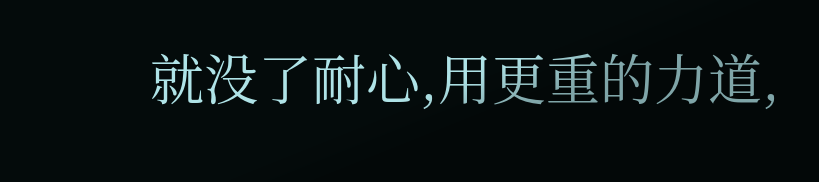就没了耐心,用更重的力道,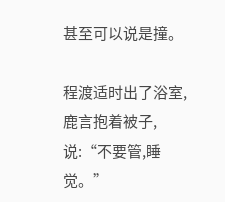甚至可以说是撞。

程渡适时出了浴室,鹿言抱着被子,说:“不要管,睡觉。”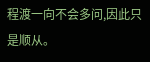程渡一向不会多问,因此只是顺从。